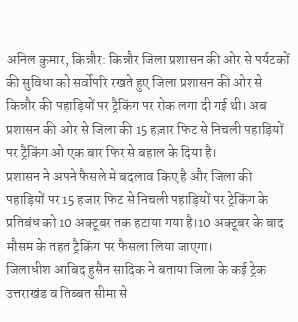अनिल कुमार, किन्नौर: किन्नौर जिला प्रशासन की ओर से पर्यटकों की सुविधा को सर्वोपरि रखते हुए जिला प्रशासन की ओर से किन्नौर की पहाड़ियों पर ट्रैकिंग पर रोक लगा दी गई थी। अब प्रशासन की ओर से जिला की 15 हज़ार फिट से निचली पहाड़ियों पर ट्रैकिंग ओ एक बार फिर से बहाल के दिया है।
प्रशासन ने अपने फैसले मे बदलाव किए है और जिला की पहाड़ियों पर 15 हजार फिट से निचली पहाड़ियों पर ट्रेकिंग के प्रतिबंध को 10 अक्टूबर तक हटाया गया है।10 अक्टूबर के बाद मौसम के तहत ट्रैकिंग पर फैसला लिया जाएगा।
जिलाधीश आबिद हुसैन सादिक ने बताया जिला के कई ट्रेक उत्तराखंड व तिब्बत सीमा से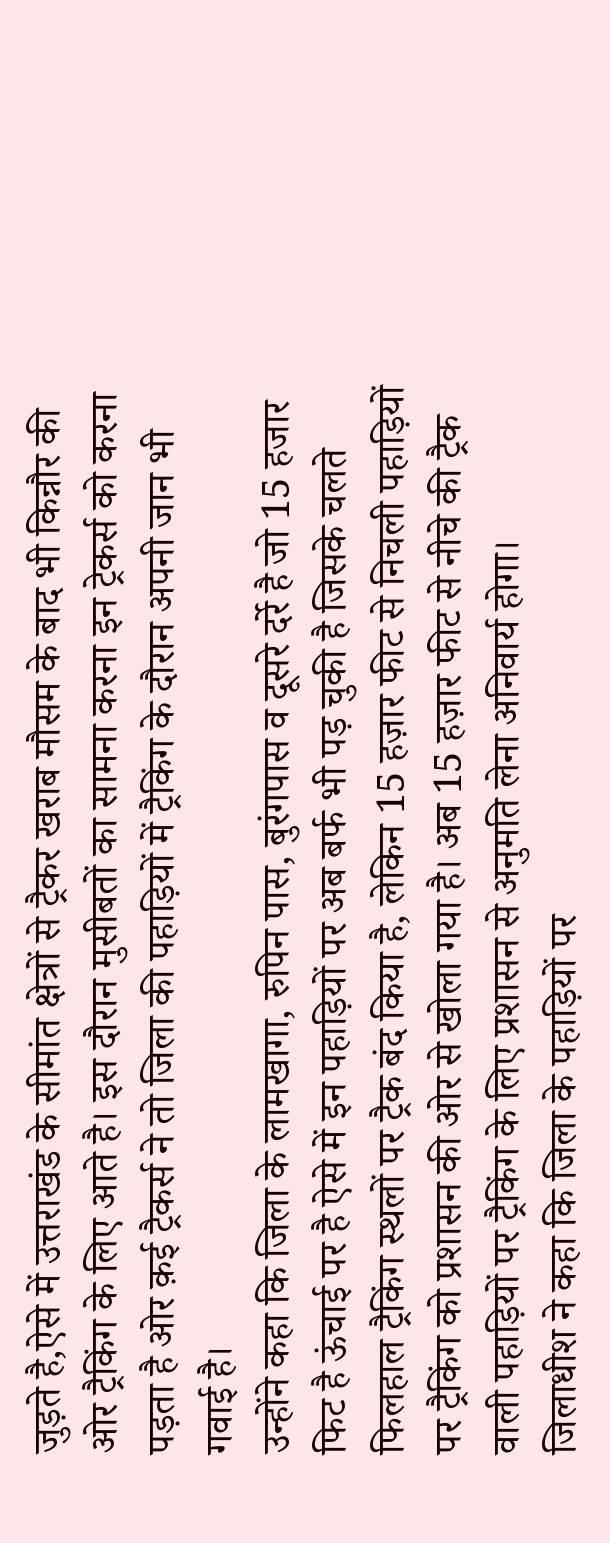जुड़ते है,ऐसे में उत्तराखंड के सीमांत क्षेत्रों से ट्रैकर खराब मौसम के बाद भी किन्नौर की ओर ट्रैकिंग के लिए आते है। इस दौरान मुसीबतों का सामना करना इन ट्रेकर्स को करना पड़ता है ओर क़ई ट्रैकर्स ने तो जिला की पहाड़ियों में ट्रैकिंग के दौरान अपनी जान भी गवाई है।
उन्होंने कहा कि जिला के लामखागा, रुपिन पास, बुरंगपास व दूसरे दर्रे है जो 15 हजार फिट है ऊंचाई पर है ऐसे में इन पहाड़ियों पर अब बर्फ भी पड़ चुकी है जिसके चलते फिलहाल ट्रैकिंग स्थलों पर ट्रैक बंद किया है, लेकिन 15 हज़ार फीट से निचली पहाड़ियों पर ट्रैकिंग को प्रशासन की ओर से खोला गया है। अब 15 हज़ार फीट से नीचे की ट्रैक वाली पहाड़ियों पर ट्रैकिंग के लिए प्रशासन से अनुमति लेना अनिवार्य होगा।
जिलाधीश ने कहा कि जिला के पहाड़ियों पर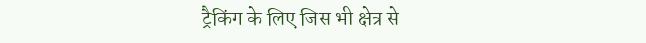ट्रैकिंग के लिए जिस भी क्षेत्र से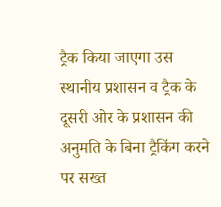ट्रैक किया जाएगा उस स्थानीय प्रशासन व ट्रैक के दूसरी ओर के प्रशासन की अनुमति के बिना ट्रैकिंग करने पर सख्त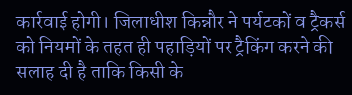कार्रवाई होगी। जिलाधीश किन्नौर ने पर्यटकों व ट्रैकर्स को नियमों के तहत ही पहाड़ियों पर ट्रैकिंग करने की सलाह दी है ताकि किसी के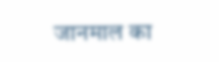जानमाल का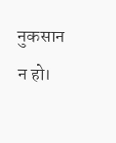नुकसान न हो।